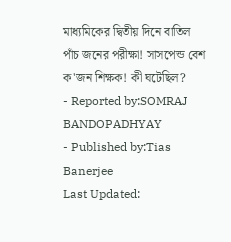মাধ্যমিকের দ্বিতীয় দিনে বাতিল পাঁচ জনের পরীক্ষা! সাসপেন্ড বেশ ক'জন শিক্ষক! কী ঘটেছিল?
- Reported by:SOMRAJ BANDOPADHYAY
- Published by:Tias Banerjee
Last Updated: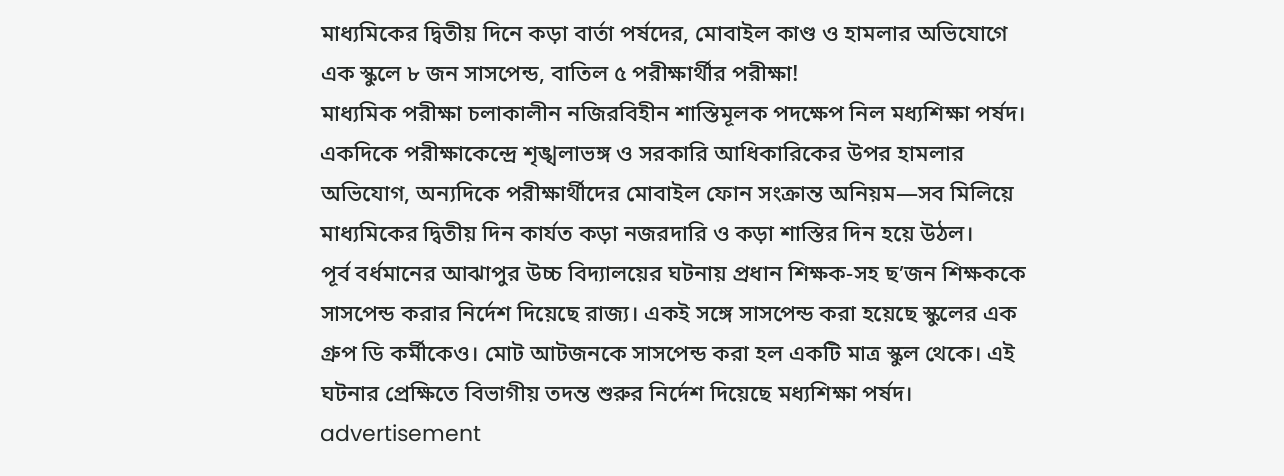মাধ্যমিকের দ্বিতীয় দিনে কড়া বার্তা পর্ষদের, মোবাইল কাণ্ড ও হামলার অভিযোগে এক স্কুলে ৮ জন সাসপেন্ড, বাতিল ৫ পরীক্ষার্থীর পরীক্ষা!
মাধ্যমিক পরীক্ষা চলাকালীন নজিরবিহীন শাস্তিমূলক পদক্ষেপ নিল মধ্যশিক্ষা পর্ষদ। একদিকে পরীক্ষাকেন্দ্রে শৃঙ্খলাভঙ্গ ও সরকারি আধিকারিকের উপর হামলার অভিযোগ, অন্যদিকে পরীক্ষার্থীদের মোবাইল ফোন সংক্রান্ত অনিয়ম—সব মিলিয়ে মাধ্যমিকের দ্বিতীয় দিন কার্যত কড়া নজরদারি ও কড়া শাস্তির দিন হয়ে উঠল।
পূর্ব বর্ধমানের আঝাপুর উচ্চ বিদ্যালয়ের ঘটনায় প্রধান শিক্ষক-সহ ছ’জন শিক্ষককে সাসপেন্ড করার নির্দেশ দিয়েছে রাজ্য। একই সঙ্গে সাসপেন্ড করা হয়েছে স্কুলের এক গ্রুপ ডি কর্মীকেও। মোট আটজনকে সাসপেন্ড করা হল একটি মাত্র স্কুল থেকে। এই ঘটনার প্রেক্ষিতে বিভাগীয় তদন্ত শুরুর নির্দেশ দিয়েছে মধ্যশিক্ষা পর্ষদ।
advertisement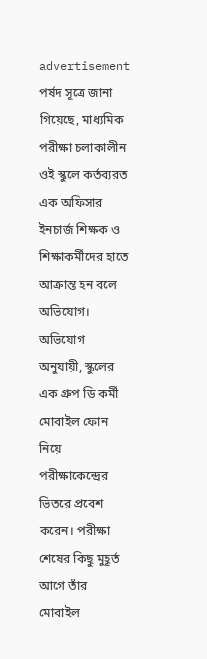advertisement
পর্ষদ সূত্রে জানা গিয়েছে, মাধ্যমিক পরীক্ষা চলাকালীন ওই স্কুলে কর্তব্যরত এক অফিসার ইনচার্জ শিক্ষক ও শিক্ষাকর্মীদের হাতে আক্রান্ত হন বলে অভিযোগ। অভিযোগ অনুযায়ী, স্কুলের এক গ্রুপ ডি কর্মী মোবাইল ফোন নিয়ে পরীক্ষাকেন্দ্রের ভিতরে প্রবেশ করেন। পরীক্ষা শেষের কিছু মুহূর্ত আগে তাঁর মোবাইল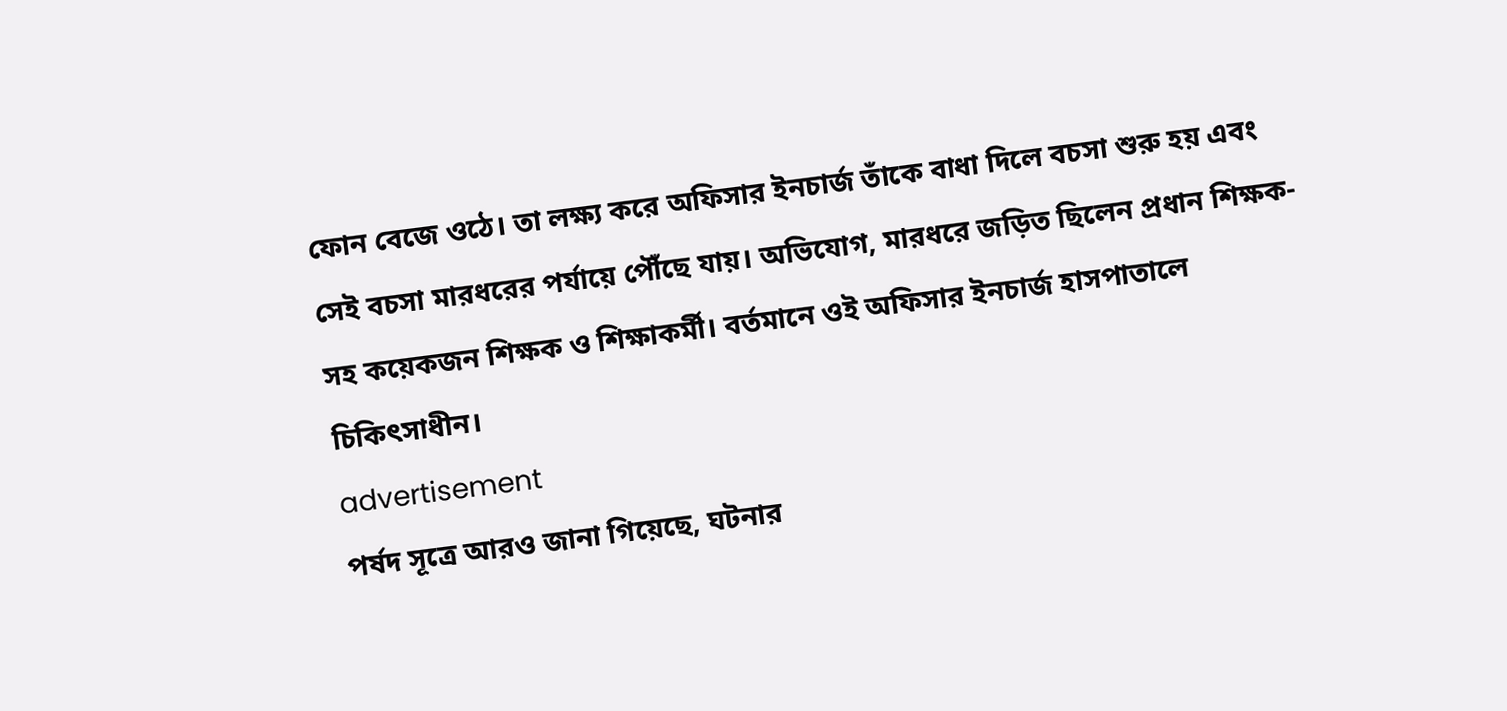ফোন বেজে ওঠে। তা লক্ষ্য করে অফিসার ইনচার্জ তাঁকে বাধা দিলে বচসা শুরু হয় এবং সেই বচসা মারধরের পর্যায়ে পৌঁছে যায়। অভিযোগ, মারধরে জড়িত ছিলেন প্রধান শিক্ষক-সহ কয়েকজন শিক্ষক ও শিক্ষাকর্মী। বর্তমানে ওই অফিসার ইনচার্জ হাসপাতালে চিকিৎসাধীন।
advertisement
পর্ষদ সূত্রে আরও জানা গিয়েছে, ঘটনার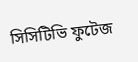সিসিটিভি ফুটেজ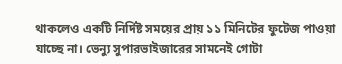থাকলেও একটি নির্দিষ্ট সময়ের প্রায় ১১ মিনিটের ফুটেজ পাওয়া যাচ্ছে না। ভেন্যু সুপারভাইজারের সামনেই গোটা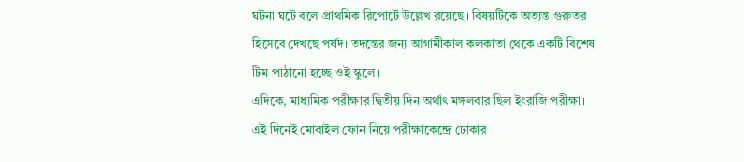ঘটনা ঘটে বলে প্রাথমিক রিপোর্টে উল্লেখ রয়েছে। বিষয়টিকে অত্যন্ত গুরুতর হিসেবে দেখছে পর্ষদ। তদন্তের জন্য আগামীকাল কলকাতা থেকে একটি বিশেষ টিম পাঠানো হচ্ছে ওই স্কুলে।
এদিকে, মাধ্যমিক পরীক্ষার দ্বিতীয় দিন অর্থাৎ মঙ্গলবার ছিল ইংরাজি পরীক্ষা। এই দিনেই মোবাইল ফোন নিয়ে পরীক্ষাকেন্দ্রে ঢোকার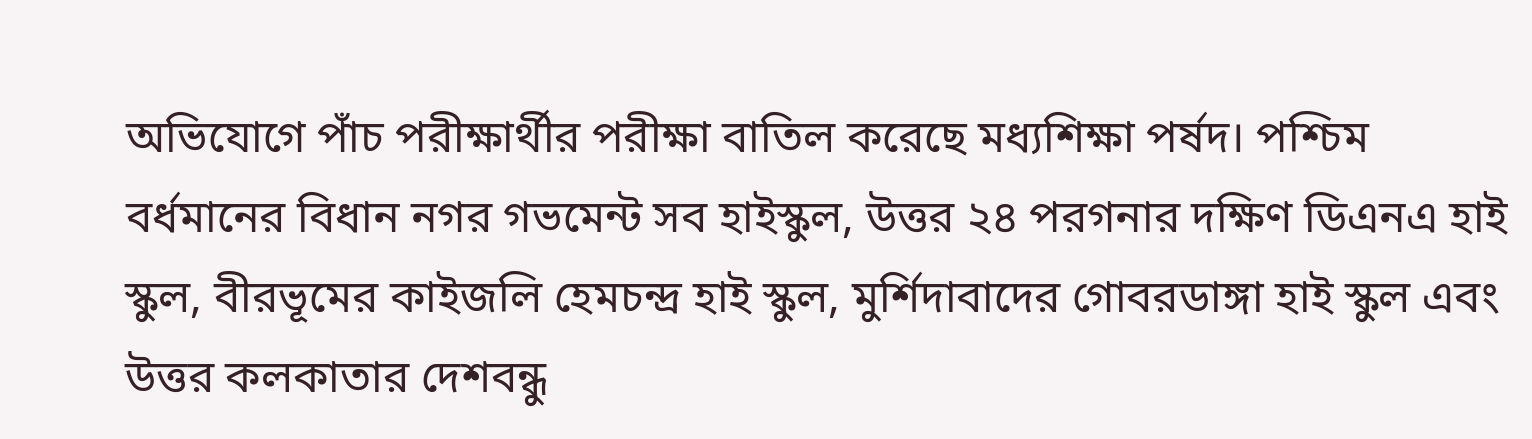অভিযোগে পাঁচ পরীক্ষার্থীর পরীক্ষা বাতিল করেছে মধ্যশিক্ষা পর্ষদ। পশ্চিম বর্ধমানের বিধান নগর গভমেন্ট সব হাইস্কুল, উত্তর ২৪ পরগনার দক্ষিণ ডিএনএ হাই স্কুল, বীরভূমের কাইজলি হেমচন্দ্র হাই স্কুল, মুর্শিদাবাদের গোবরডাঙ্গা হাই স্কুল এবং উত্তর কলকাতার দেশবন্ধু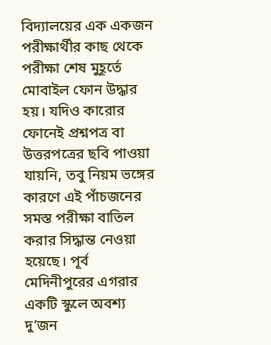বিদ্যালয়ের এক একজন পরীক্ষার্থীর কাছ থেকে পরীক্ষা শেষ মুহূর্তে মোবাইল ফোন উদ্ধার হয়। যদিও কারোর ফোনেই প্রশ্নপত্র বা উত্তরপত্রের ছবি পাওয়া যায়নি, তবু নিয়ম ভঙ্গের কারণে এই পাঁচজনের সমস্ত পরীক্ষা বাতিল করার সিদ্ধান্ত নেওয়া হয়েছে। পূর্ব মেদিনীপুরের এগরার একটি স্কুলে অবশ্য দু’জন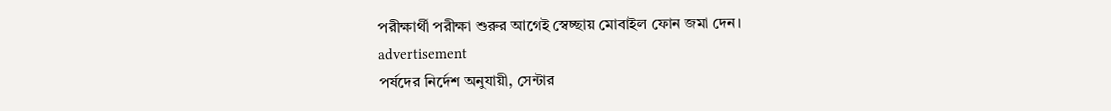পরীক্ষার্থী পরীক্ষা শুরুর আগেই স্বেচ্ছায় মোবাইল ফোন জমা দেন।
advertisement
পর্ষদের নির্দেশ অনুযায়ী, সেন্টার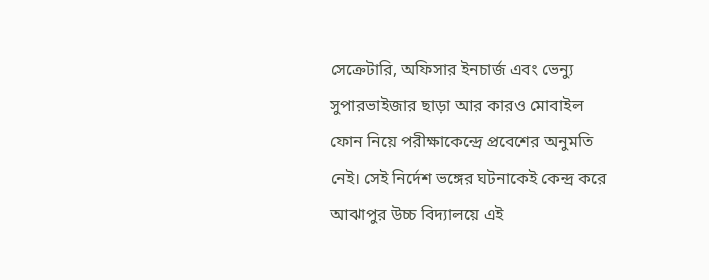সেক্রেটারি, অফিসার ইনচার্জ এবং ভেন্যু সুপারভাইজার ছাড়া আর কারও মোবাইল ফোন নিয়ে পরীক্ষাকেন্দ্রে প্রবেশের অনুমতি নেই। সেই নির্দেশ ভঙ্গের ঘটনাকেই কেন্দ্র করে আঝাপুর উচ্চ বিদ্যালয়ে এই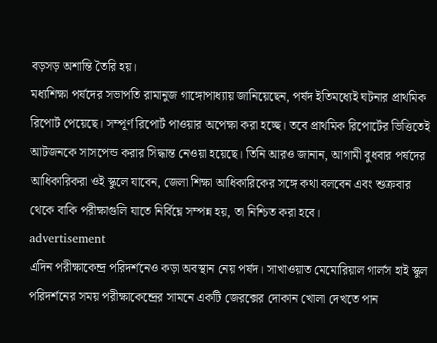বড়সড় অশান্তি তৈরি হয়।
মধ্যশিক্ষা পর্ষদের সভাপতি রামানুজ গাঙ্গোপাধ্যায় জানিয়েছেন, পর্ষদ ইতিমধ্যেই ঘটনার প্রাথমিক রিপোর্ট পেয়েছে। সম্পূর্ণ রিপোর্ট পাওয়ার অপেক্ষা করা হচ্ছে। তবে প্রাথমিক রিপোর্টের ভিত্তিতেই আটজনকে সাসপেন্ড করার সিদ্ধান্ত নেওয়া হয়েছে। তিনি আরও জানান, আগামী বুধবার পর্ষদের আধিকারিকরা ওই স্কুলে যাবেন, জেলা শিক্ষা আধিকারিকের সঙ্গে কথা বলবেন এবং শুক্রবার থেকে বাকি পরীক্ষাগুলি যাতে নির্বিঘ্নে সম্পন্ন হয়, তা নিশ্চিত করা হবে।
advertisement
এদিন পরীক্ষাকেন্দ্র পরিদর্শনেও কড়া অবস্থান নেয় পর্ষদ। সাখাওয়াত মেমোরিয়াল গার্লস হাই স্কুল পরিদর্শনের সময় পরীক্ষাকেন্দ্রের সামনে একটি জেরক্সের দোকান খোলা দেখতে পান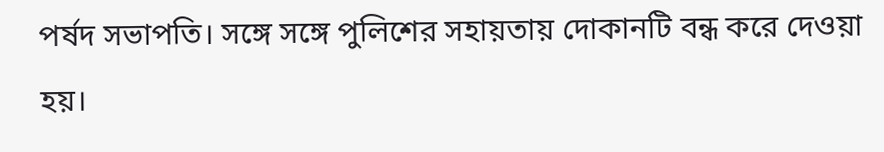পর্ষদ সভাপতি। সঙ্গে সঙ্গে পুলিশের সহায়তায় দোকানটি বন্ধ করে দেওয়া হয়।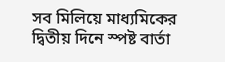সব মিলিয়ে মাধ্যমিকের দ্বিতীয় দিনে স্পষ্ট বার্তা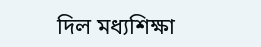দিল মধ্যশিক্ষা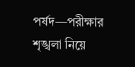পর্ষদ—পরীক্ষার শৃঙ্খলা নিয়ে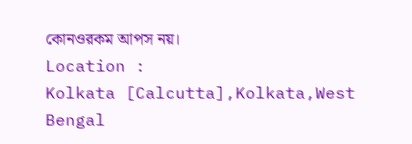কোনওরকম আপস নয়।
Location :
Kolkata [Calcutta],Kolkata,West Bengal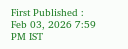First Published :
Feb 03, 2026 7:59 PM IST